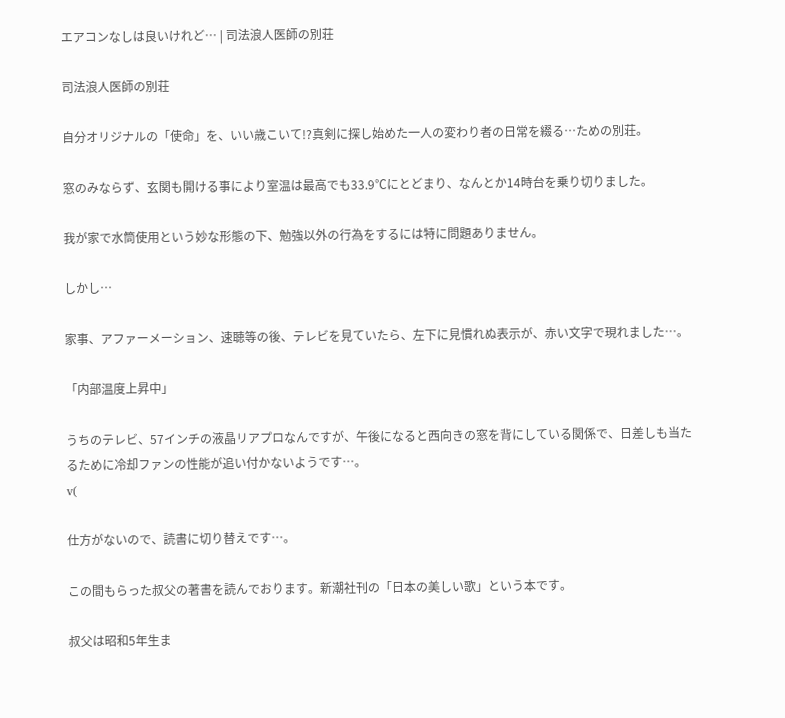エアコンなしは良いけれど… | 司法浪人医師の別荘

司法浪人医師の別荘

自分オリジナルの「使命」を、いい歳こいて!?真剣に探し始めた一人の変わり者の日常を綴る…ための別荘。

窓のみならず、玄関も開ける事により室温は最高でも33.9℃にとどまり、なんとか14時台を乗り切りました。

我が家で水筒使用という妙な形態の下、勉強以外の行為をするには特に問題ありません。

しかし…

家事、アファーメーション、速聴等の後、テレビを見ていたら、左下に見慣れぬ表示が、赤い文字で現れました…。

「内部温度上昇中」

うちのテレビ、57インチの液晶リアプロなんですが、午後になると西向きの窓を背にしている関係で、日差しも当たるために冷却ファンの性能が追い付かないようです…。
v(

仕方がないので、読書に切り替えです…。

この間もらった叔父の著書を読んでおります。新潮社刊の「日本の美しい歌」という本です。

叔父は昭和5年生ま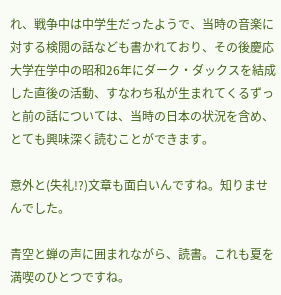れ、戦争中は中学生だったようで、当時の音楽に対する検閲の話なども書かれており、その後慶応大学在学中の昭和26年にダーク・ダックスを結成した直後の活動、すなわち私が生まれてくるずっと前の話については、当時の日本の状況を含め、とても興味深く読むことができます。

意外と(失礼!?)文章も面白いんですね。知りませんでした。

青空と蝉の声に囲まれながら、読書。これも夏を満喫のひとつですね。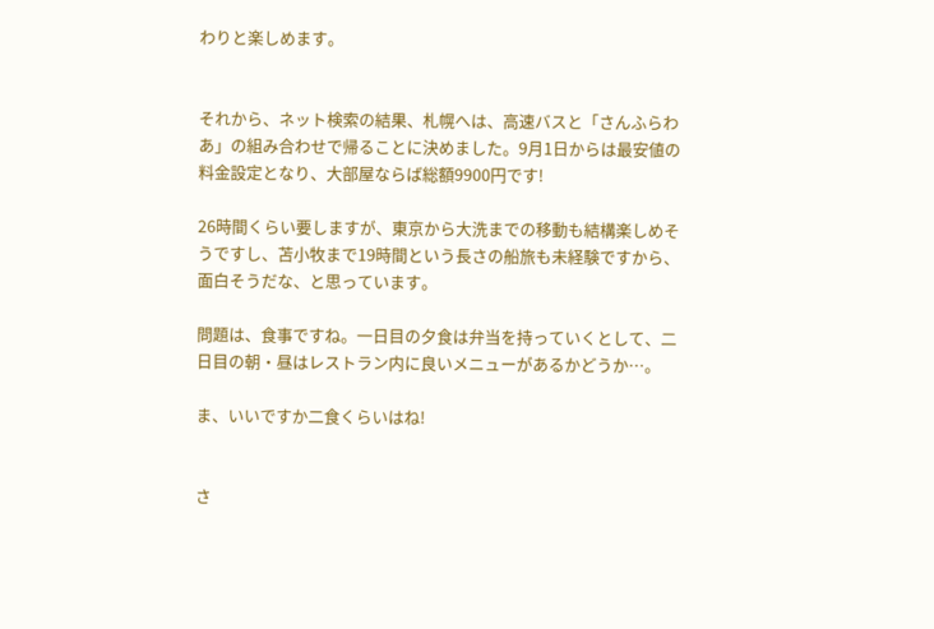わりと楽しめます。


それから、ネット検索の結果、札幌へは、高速バスと「さんふらわあ」の組み合わせで帰ることに決めました。9月1日からは最安値の料金設定となり、大部屋ならば総額9900円です!

26時間くらい要しますが、東京から大洗までの移動も結構楽しめそうですし、苫小牧まで19時間という長さの船旅も未経験ですから、面白そうだな、と思っています。

問題は、食事ですね。一日目の夕食は弁当を持っていくとして、二日目の朝・昼はレストラン内に良いメニューがあるかどうか…。

ま、いいですか二食くらいはね!


さ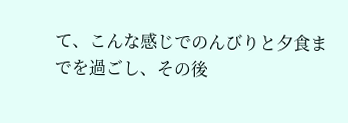て、こんな感じでのんびりと夕食までを過ごし、その後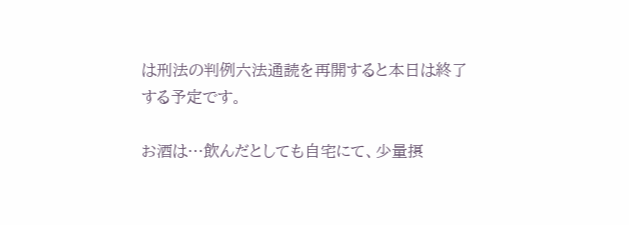は刑法の判例六法通読を再開すると本日は終了する予定です。

お酒は…飲んだとしても自宅にて、少量摂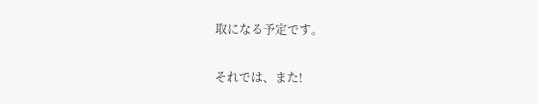取になる予定です。

それでは、また!